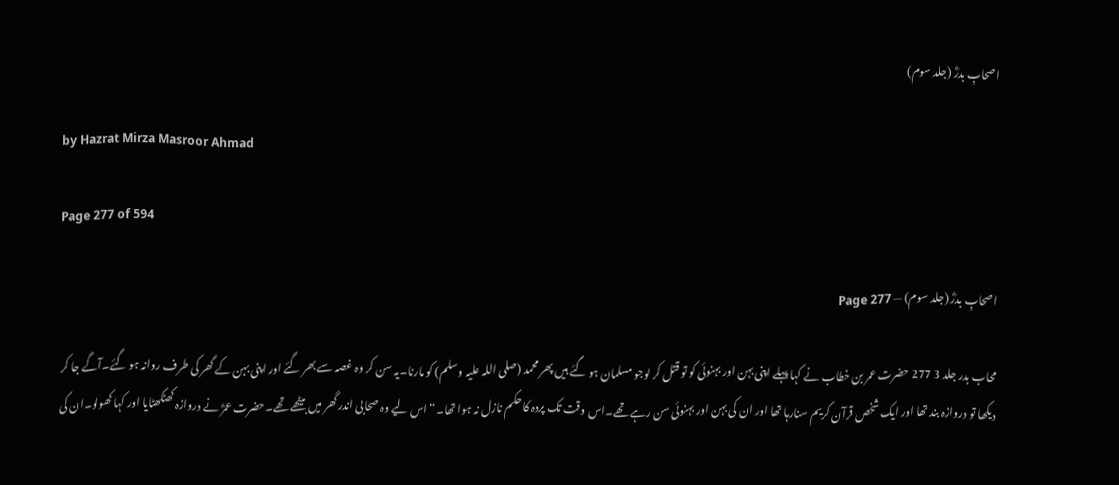اصحابِ بدرؓ (جلد سوم)

by Hazrat Mirza Masroor Ahmad

Page 277 of 594

اصحابِ بدرؓ (جلد سوم) — Page 277

محاب بدر جلد 3 277 حضرت عمر بن خطاب نے کہا پہلے اپنی بہن اور بہنوئی کو تو قتل کر لوجو مسلمان ہو گئے ہیں پھر محمد (صلی اللہ علیہ وسلم) کو مارنا۔یہ سن کر وہ غصہ سے بھر گئے اور اپنی بہن کے گھر کی طرف روانہ ہو گئے۔آگے جا کر دیکھا تو دروازہ بند تھا اور ایک شخص قرآن کریم سنارہا تھا اور ان کی بہن اور بہنوئی سن رہے تھے۔اس وقت تک پردہ کا حکم نازل نہ ہوا تھا۔“ اس لیے وہ صحابی اندر گھر میں بیٹھے تھے۔حضرت عمرؓ نے دروازہ کھٹکھٹایا اور کہا کھولو۔ان کی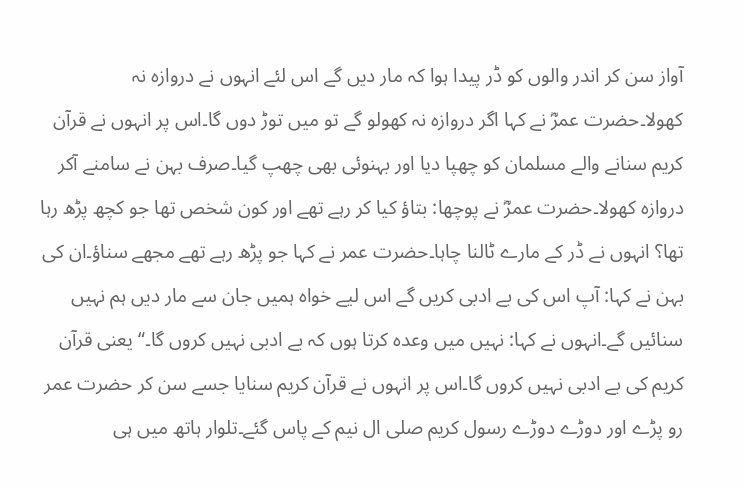آواز سن کر اندر والوں کو ڈر پیدا ہوا کہ مار دیں گے اس لئے انہوں نے دروازہ نہ کھولا۔حضرت عمرؓ نے کہا اگر دروازہ نہ کھولو گے تو میں توڑ دوں گا۔اس پر انہوں نے قرآن کریم سنانے والے مسلمان کو چھپا دیا اور بہنوئی بھی چھپ گیا۔صرف بہن نے سامنے آکر دروازہ کھولا۔حضرت عمرؓ نے پوچھا: بتاؤ کیا کر رہے تھے اور کون شخص تھا جو کچھ پڑھ رہا تھا؟ انہوں نے ڈر کے مارے ٹالنا چاہا۔حضرت عمر نے کہا جو پڑھ رہے تھے مجھے سناؤ۔ان کی بہن نے کہا: آپ اس کی بے ادبی کریں گے اس لیے خواہ ہمیں جان سے مار دیں ہم نہیں سنائیں گے۔انہوں نے کہا: نہیں میں وعدہ کرتا ہوں کہ بے ادبی نہیں کروں گا۔“ یعنی قرآن کریم کی بے ادبی نہیں کروں گا۔اس پر انہوں نے قرآن کریم سنایا جسے سن کر حضرت عمر رو پڑے اور دوڑے دوڑے رسول کریم صلی ال نیم کے پاس گئے۔تلوار ہاتھ میں ہی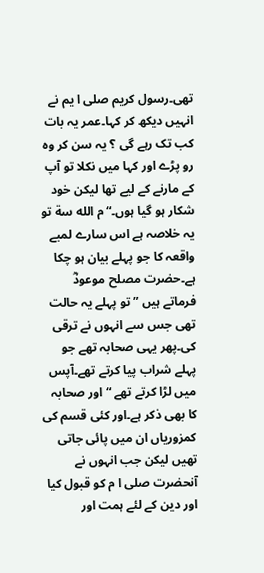تھی۔رسول کریم صلی ا یم نے انہیں دیکھ کر کہا۔عمر یہ بات کب تک رہے گی ؟ یہ سن کر وہ رو پڑے اور کہا میں نکلا تو آپ کے مارنے کے لیے تھا لیکن خود شکار ہو گیا ہوں۔“ م الله سة تو یہ خلاصہ ہے اس سارے لمبے واقعہ کا جو پہلے بیان ہو چکا ہے۔حضرت مصلح موعودؓ فرماتے ہیں ” تو پہلے یہ حالت تھی جس سے انہوں نے ترقی کی۔پھر یہی صحابہ تھے جو پہلے شراب پیا کرتے تھے۔آپس میں لڑا کرتے تھے “ اور صحابہ کا بھی ذکر ہے۔اور کئی قسم کی کمزوریاں ان میں پائی جاتی تھیں لیکن جب انہوں نے آنحضرت صلی ا م کو قبول کیا اور دین کے لئے ہمت اور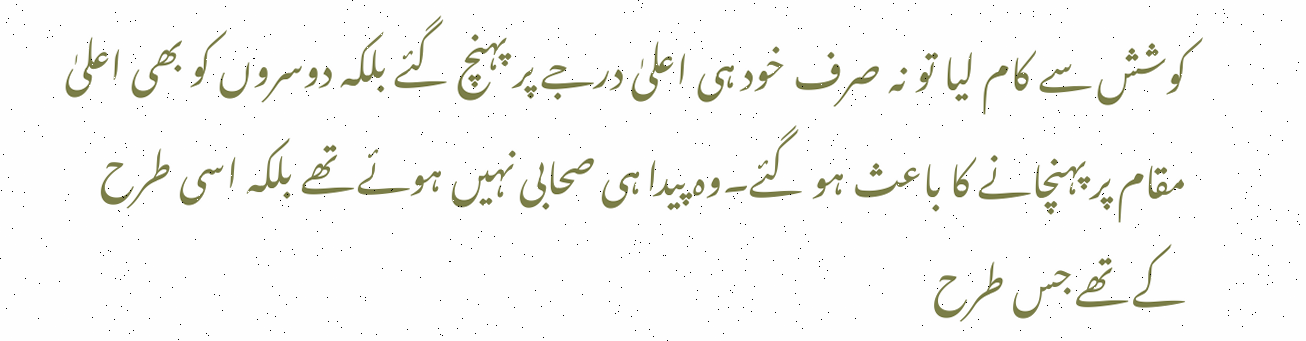کوشش سے کام لیا تو نہ صرف خود ہی اعلیٰ درجے پر پہنچ گئے بلکہ دوسروں کو بھی اعلیٰ مقام پر پہنچانے کا باعث ہو گئے۔وہ پیدا ہی صحابی نہیں ہوئے تھے بلکہ اسی طرح کے تھے جس طرح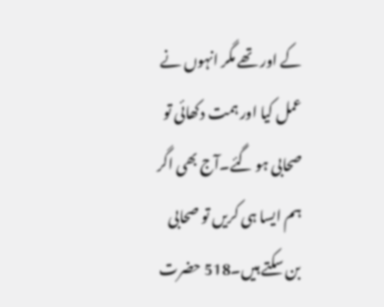کے اور تھے مگر انہوں نے عمل کیا اور ہمت دکھائی تو صحابی ہو گئے۔آج بھی اگر ہم ایسا ہی کریں تو صحابی بن سکتے ہیں۔518 حضرت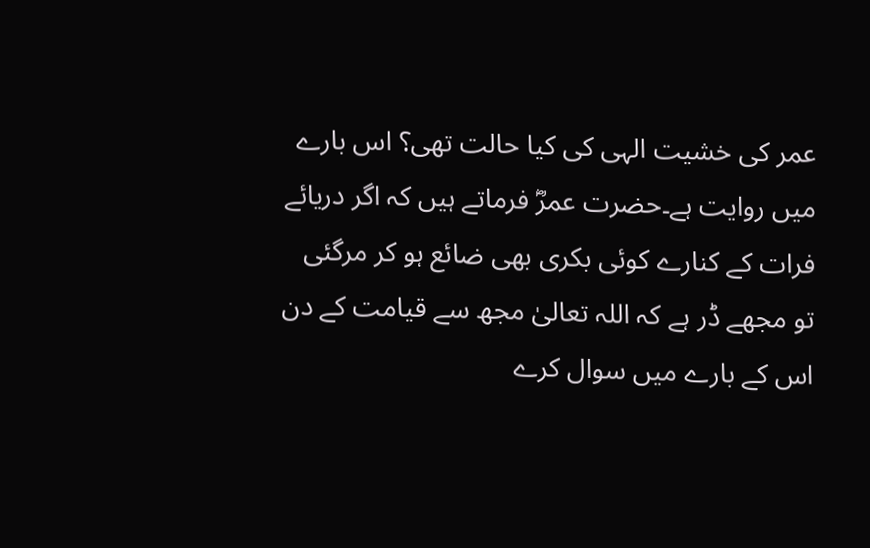عمر کی خشیت الہی کی کیا حالت تھی؟ اس بارے میں روایت ہے۔حضرت عمرؓ فرماتے ہیں کہ اگر دریائے فرات کے کنارے کوئی بکری بھی ضائع ہو کر مرگئی تو مجھے ڈر ہے کہ اللہ تعالیٰ مجھ سے قیامت کے دن اس کے بارے میں سوال کرے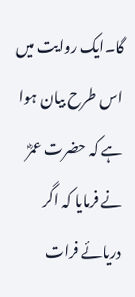گا۔ایک روایت میں اس طرح بیان ہوا ہے کہ حضرت عمرؓ نے فرمایا کہ اگر دریائے فرات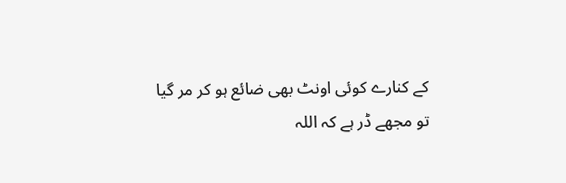کے کنارے کوئی اونٹ بھی ضائع ہو کر مر گیا تو مجھے ڈر ہے کہ اللہ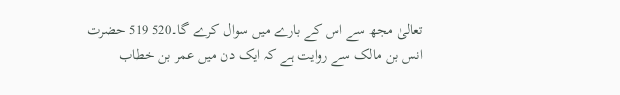تعالیٰ مجھ سے اس کے بارے میں سوال کرے گا۔520 519 حضرت انس بن مالک سے روایت ہے کہ ایک دن میں عمر بن خطاب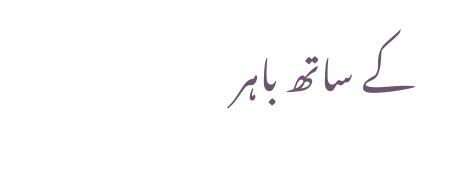کے ساتھ باہر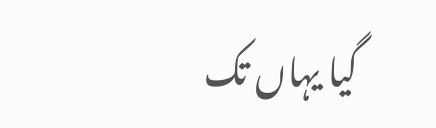گیا یہاں تک